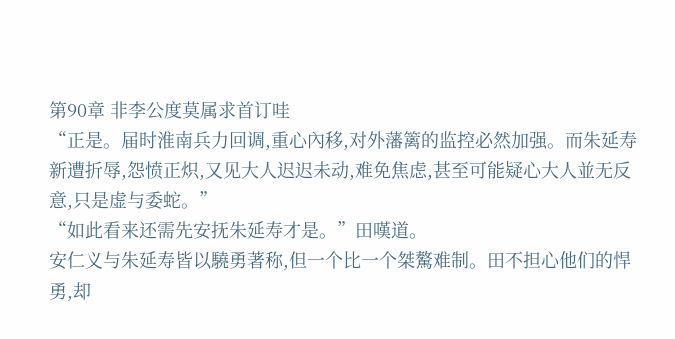第90章 非李公度莫属求首订哇
“正是。届时淮南兵力回调,重心內移,对外藩篱的监控必然加强。而朱延寿新遭折辱,怨愤正炽,又见大人迟迟未动,难免焦虑,甚至可能疑心大人並无反意,只是虚与委蛇。”
“如此看来还需先安抚朱延寿才是。”田嘆道。
安仁义与朱延寿皆以驍勇著称,但一个比一个桀驁难制。田不担心他们的悍勇,却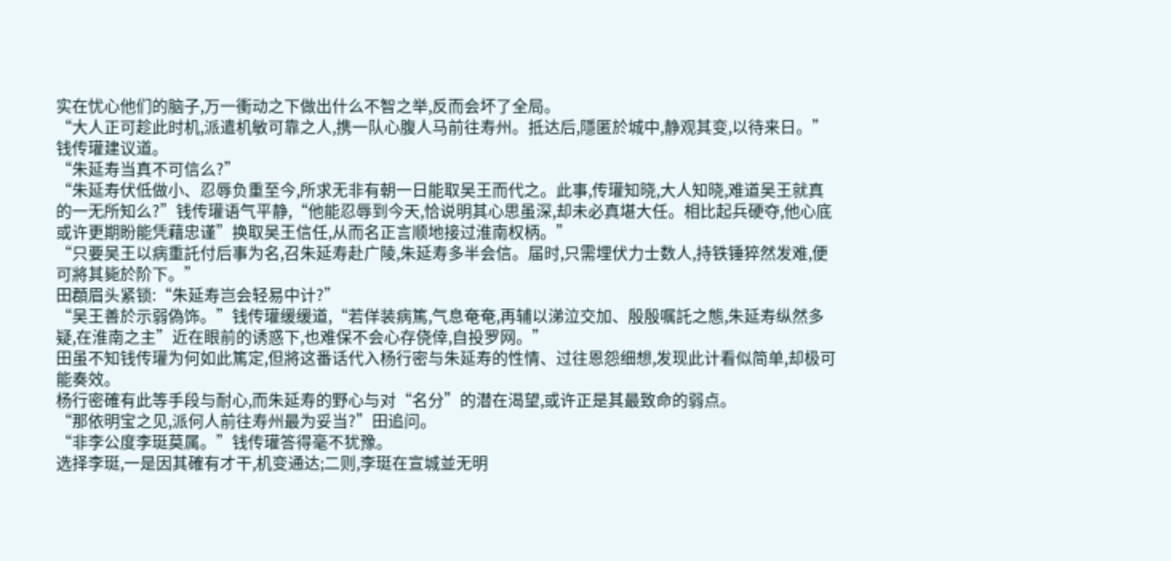实在忧心他们的脑子,万一衝动之下做出什么不智之举,反而会坏了全局。
“大人正可趁此时机,派遣机敏可靠之人,携一队心腹人马前往寿州。抵达后,隱匿於城中,静观其变,以待来日。”钱传瓘建议道。
“朱延寿当真不可信么?”
“朱延寿伏低做小、忍辱负重至今,所求无非有朝一日能取吴王而代之。此事,传瓘知晓,大人知晓,难道吴王就真的一无所知么?”钱传瓘语气平静,“他能忍辱到今天,恰说明其心思虽深,却未必真堪大任。相比起兵硬夺,他心底或许更期盼能凭藉忠谨”换取吴王信任,从而名正言顺地接过淮南权柄。”
“只要吴王以病重託付后事为名,召朱延寿赴广陵,朱延寿多半会信。届时,只需埋伏力士数人,持铁锤猝然发难,便可將其毙於阶下。”
田頵眉头紧锁:“朱延寿岂会轻易中计?”
“吴王善於示弱偽饰。”钱传瓘缓缓道,“若佯装病篤,气息奄奄,再辅以涕泣交加、殷殷嘱託之態,朱延寿纵然多疑,在淮南之主”近在眼前的诱惑下,也难保不会心存侥倖,自投罗网。”
田虽不知钱传瓘为何如此篤定,但將这番话代入杨行密与朱延寿的性情、过往恩怨细想,发现此计看似简单,却极可能奏效。
杨行密確有此等手段与耐心,而朱延寿的野心与对“名分”的潜在渴望,或许正是其最致命的弱点。
“那依明宝之见,派何人前往寿州最为妥当?”田追问。
“非李公度李珽莫属。”钱传瓘答得毫不犹豫。
选择李珽,一是因其確有才干,机变通达;二则,李珽在宣城並无明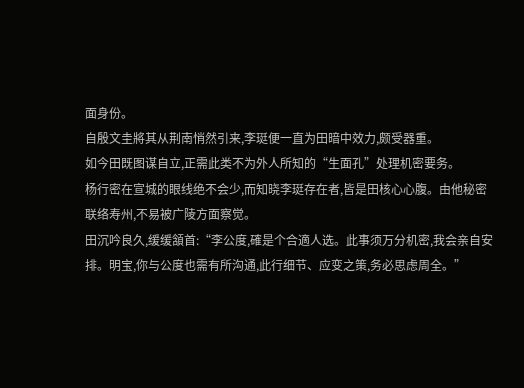面身份。
自殷文圭將其从荆南悄然引来,李珽便一直为田暗中效力,颇受器重。
如今田既图谋自立,正需此类不为外人所知的“生面孔”处理机密要务。
杨行密在宣城的眼线绝不会少,而知晓李珽存在者,皆是田核心心腹。由他秘密联络寿州,不易被广陵方面察觉。
田沉吟良久,缓缓頷首:“李公度,確是个合適人选。此事须万分机密,我会亲自安排。明宝,你与公度也需有所沟通,此行细节、应变之策,务必思虑周全。”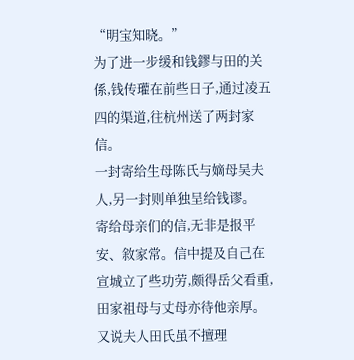“明宝知晓。”
为了进一步缓和钱鏐与田的关係,钱传瓘在前些日子,通过凌五四的渠道,往杭州送了两封家信。
一封寄给生母陈氏与嫡母吴夫人,另一封则单独呈给钱谬。
寄给母亲们的信,无非是报平安、敘家常。信中提及自己在宣城立了些功劳,颇得岳父看重,田家祖母与丈母亦待他亲厚。又说夫人田氏虽不擅理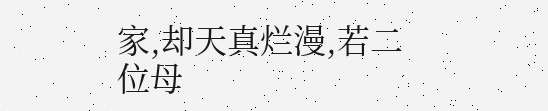家,却天真烂漫,若二位母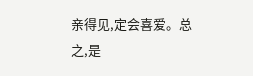亲得见,定会喜爱。总之,是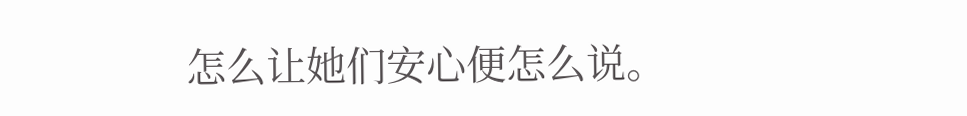怎么让她们安心便怎么说。